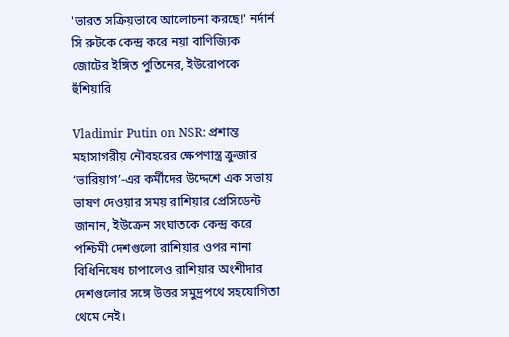'ভারত সক্রিয়ভাবে আলোচনা করছে!' নর্দার্ন সি রুটকে কেন্দ্র করে নয়া বাণিজ্যিক জোটের ইঙ্গিত পুতিনের, ইউরোপকে হুঁশিয়ারি

Vladimir Putin on NSR: প্রশান্ত মহাসাগরীয় নৌবহরের ক্ষেপণাস্ত্র ক্রুজার ‘ভারিয়াগ’-এর কর্মীদের উদ্দেশে এক সভায় ভাষণ দেওয়ার সময় রাশিয়ার প্রেসিডেন্ট জানান, ইউক্রেন সংঘাতকে কেন্দ্র করে পশ্চিমী দেশগুলো রাশিয়ার ওপর নানা বিধিনিষেধ চাপালেও রাশিয়ার অংশীদার দেশগুলোর সঙ্গে উত্তর সমুদ্রপথে সহযোগিতা থেমে নেই।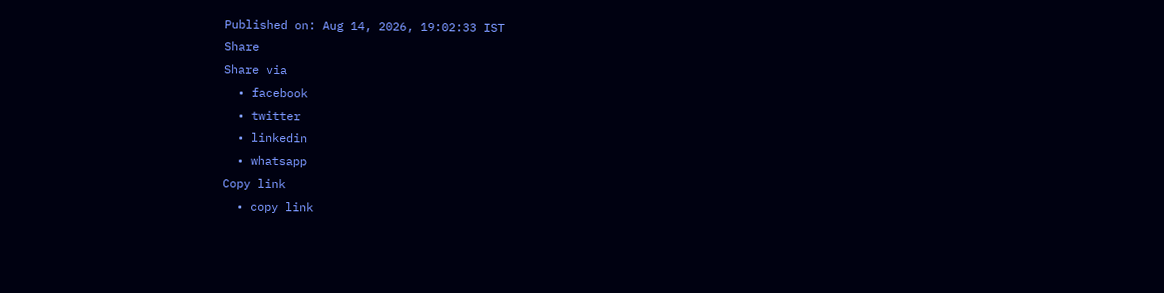Published on: Aug 14, 2026, 19:02:33 IST
Share
Share via
  • facebook
  • twitter
  • linkedin
  • whatsapp
Copy link
  • copy link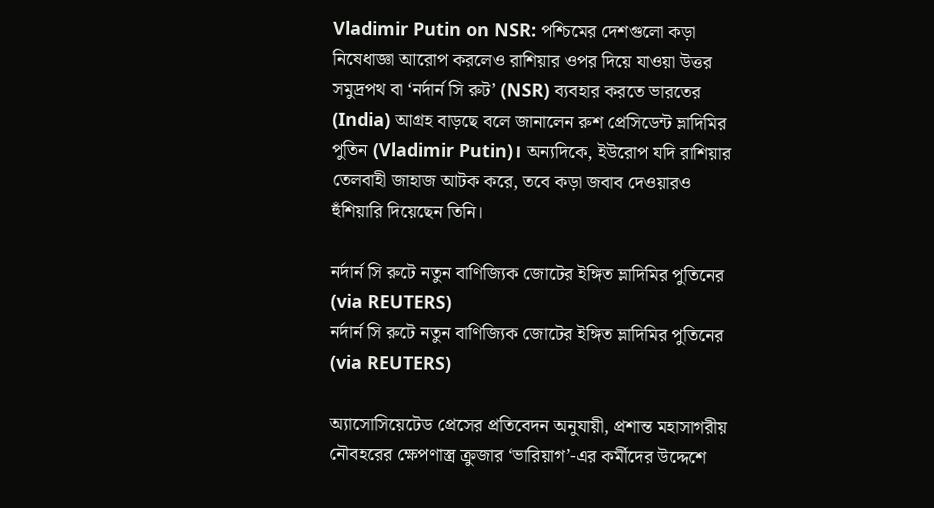Vladimir Putin on NSR: পশ্চিমের দেশগুলো কড়া নিষেধাজ্ঞা আরোপ করলেও রাশিয়ার ওপর দিয়ে যাওয়া উত্তর সমুদ্রপথ বা ‘নর্দার্ন সি রুট’ (NSR) ব্যবহার করতে ভারতের (India) আগ্রহ বাড়ছে বলে জানালেন রুশ প্রেসিডেন্ট ভ্লাদিমির পুতিন (Vladimir Putin)। অন্যদিকে, ইউরোপ যদি রাশিয়ার তেলবাহী জাহাজ আটক করে, তবে কড়া জবাব দেওয়ারও হুঁশিয়ারি দিয়েছেন তিনি।

নর্দার্ন সি রুটে নতুন বাণিজ্যিক জোটের ইঙ্গিত ভ্লাদিমির পুতিনের (via REUTERS)
নর্দার্ন সি রুটে নতুন বাণিজ্যিক জোটের ইঙ্গিত ভ্লাদিমির পুতিনের (via REUTERS)

অ্যাসোসিয়েটেড প্রেসের প্রতিবেদন অনুযায়ী, প্রশান্ত মহাসাগরীয় নৌবহরের ক্ষেপণাস্ত্র ক্রুজার ‘ভারিয়াগ’-এর কর্মীদের উদ্দেশে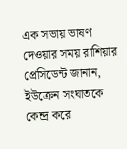এক সভায় ভাষণ দেওয়ার সময় রাশিয়ার প্রেসিডেন্ট জানান, ইউক্রেন সংঘাতকে কেন্দ্র করে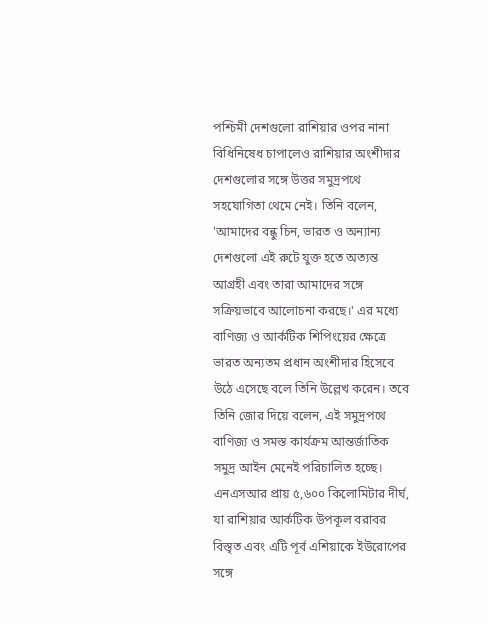পশ্চিমী দেশগুলো রাশিয়ার ওপর নানা বিধিনিষেধ চাপালেও রাশিয়ার অংশীদার দেশগুলোর সঙ্গে উত্তর সমুদ্রপথে সহযোগিতা থেমে নেই। তিনি বলেন, 'আমাদের বন্ধু চিন, ভারত ও অন্যান্য দেশগুলো এই রুটে যুক্ত হতে অত্যন্ত আগ্রহী এবং তারা আমাদের সঙ্গে সক্রিয়ভাবে আলোচনা করছে।' এর মধ্যে বাণিজ্য ও আর্কটিক শিপিংয়ের ক্ষেত্রে ভারত অন্যতম প্রধান অংশীদার হিসেবে উঠে এসেছে বলে তিনি উল্লেখ করেন। তবে তিনি জোর দিয়ে বলেন, এই সমুদ্রপথে বাণিজ্য ও সমস্ত কার্যক্রম আন্তর্জাতিক সমুদ্র আইন মেনেই পরিচালিত হচ্ছে। এনএসআর প্রায় ৫,৬০০ কিলোমিটার দীর্ঘ, যা রাশিয়ার আর্কটিক উপকূল বরাবর বিস্তৃত এবং এটি পূর্ব এশিয়াকে ইউরোপের সঙ্গে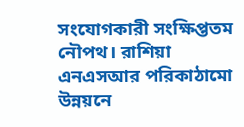সংযোগকারী সংক্ষিপ্ততম নৌপথ। রাশিয়া এনএসআর পরিকাঠামো উন্নয়নে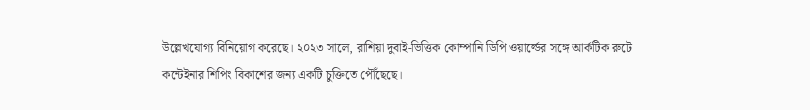উল্লেখযোগ্য বিনিয়োগ করেছে। ২০২৩ সালে, রাশিয়া দুবাই-ভিত্তিক কোম্পানি ডিপি ওয়ার্ল্ডের সঙ্গে আর্কটিক রুটে কন্টেইনার শিপিং বিকাশের জন্য একটি চুক্তিতে পৌঁছেছে।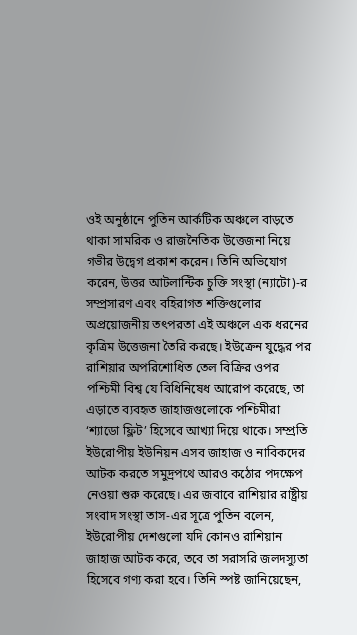ওই অনুষ্ঠানে পুতিন আর্কটিক অঞ্চলে বাড়তে থাকা সামরিক ও রাজনৈতিক উত্তেজনা নিয়ে গভীর উদ্বেগ প্রকাশ করেন। তিনি অভিযোগ করেন, উত্তর আটলান্টিক চুক্তি সংস্থা (ন্যাটো)-র সম্প্রসারণ এবং বহিরাগত শক্তিগুলোর অপ্রয়োজনীয় তৎপরতা এই অঞ্চলে এক ধরনের কৃত্রিম উত্তেজনা তৈরি করছে। ইউক্রেন যুদ্ধের পর রাশিয়ার অপরিশোধিত তেল বিক্রির ওপর পশ্চিমী বিশ্ব যে বিধিনিষেধ আরোপ করেছে, তা এড়াতে ব্যবহৃত জাহাজগুলোকে পশ্চিমীরা ‘শ্যাডো ফ্লিট’ হিসেবে আখ্যা দিয়ে থাকে। সম্প্রতি ইউরোপীয় ইউনিয়ন এসব জাহাজ ও নাবিকদের আটক করতে সমুদ্রপথে আরও কঠোর পদক্ষেপ নেওয়া শুরু করেছে। এর জবাবে রাশিয়ার রাষ্ট্রীয় সংবাদ সংস্থা তাস-এর সূত্রে পুতিন বলেন, ইউরোপীয় দেশগুলো যদি কোনও রাশিয়ান জাহাজ আটক করে, তবে তা সরাসরি জলদস্যুতা হিসেবে গণ্য করা হবে। তিনি স্পষ্ট জানিয়েছেন,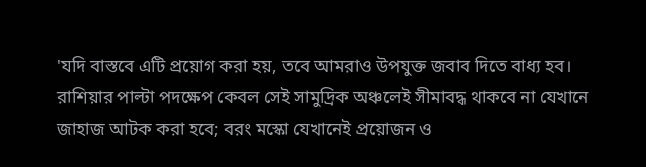'যদি বাস্তবে এটি প্রয়োগ করা হয়, তবে আমরাও উপযুক্ত জবাব দিতে বাধ্য হব। রাশিয়ার পাল্টা পদক্ষেপ কেবল সেই সামুদ্রিক অঞ্চলেই সীমাবদ্ধ থাকবে না যেখানে জাহাজ আটক করা হবে; বরং মস্কো যেখানেই প্রয়োজন ও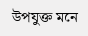উপযুক্ত মনে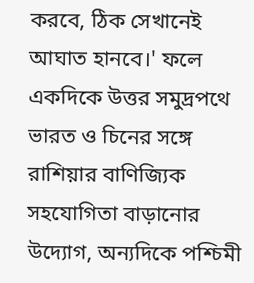করবে, ঠিক সেখানেই আঘাত হানবে।' ফলে একদিকে উত্তর সমুদ্রপথে ভারত ও চিনের সঙ্গে রাশিয়ার বাণিজ্যিক সহযোগিতা বাড়ানোর উদ্যোগ, অন্যদিকে পশ্চিমী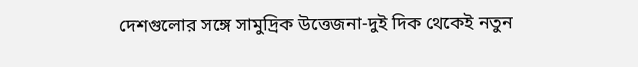দেশগুলোর সঙ্গে সামুদ্রিক উত্তেজনা-দুই দিক থেকেই নতুন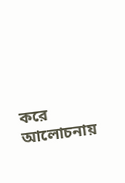করে আলোচনায়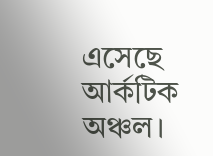এসেছে আর্কটিক অঞ্চল।